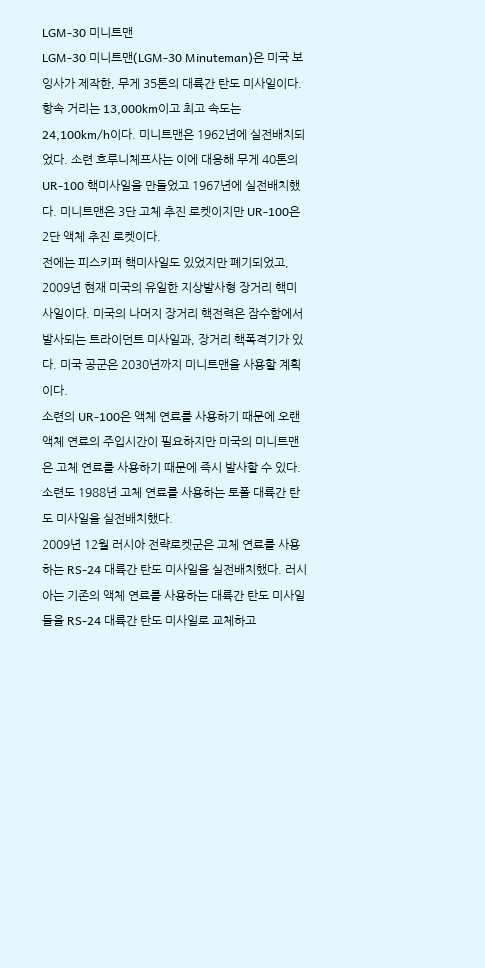LGM-30 미니트맨
LGM-30 미니트맨(LGM-30 Minuteman)은 미국 보잉사가 제작한, 무게 35톤의 대륙간 탄도 미사일이다. 항속 거리는 13,000km이고 최고 속도는 24,100km/h이다. 미니트맨은 1962년에 실전배치되었다. 소련 흐루니체프사는 이에 대응해 무게 40톤의 UR-100 핵미사일을 만들었고 1967년에 실전배치했다. 미니트맨은 3단 고체 추진 로켓이지만 UR-100은 2단 액체 추진 로켓이다.
전에는 피스키퍼 핵미사일도 있었지만 폐기되었고, 2009년 현재 미국의 유일한 지상발사형 장거리 핵미사일이다. 미국의 나머지 장거리 핵전력은 잠수함에서 발사되는 트라이던트 미사일과, 장거리 핵폭격기가 있다. 미국 공군은 2030년까지 미니트맨을 사용할 계획이다.
소련의 UR-100은 액체 연료를 사용하기 때문에 오랜 액체 연료의 주입시간이 필요하지만 미국의 미니트맨은 고체 연료를 사용하기 때문에 즉시 발사할 수 있다. 소련도 1988년 고체 연료를 사용하는 토폴 대륙간 탄도 미사일을 실전배치했다.
2009년 12월 러시아 전략로켓군은 고체 연료를 사용하는 RS-24 대륙간 탄도 미사일을 실전배치했다. 러시아는 기존의 액체 연료를 사용하는 대륙간 탄도 미사일들을 RS-24 대륙간 탄도 미사일로 교체하고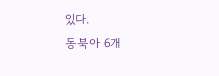있다.
동북아 6개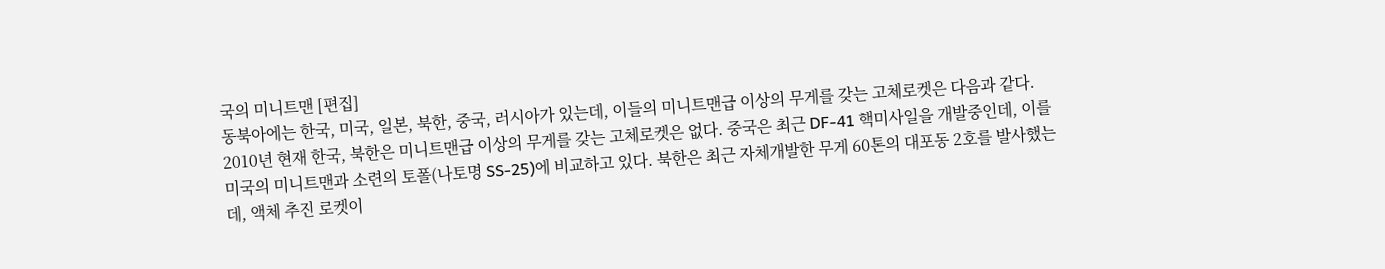국의 미니트맨 [편집]
동북아에는 한국, 미국, 일본, 북한, 중국, 러시아가 있는데, 이들의 미니트맨급 이상의 무게를 갖는 고체로켓은 다음과 같다. 2010년 현재 한국, 북한은 미니트맨급 이상의 무게를 갖는 고체로켓은 없다. 중국은 최근 DF-41 핵미사일을 개발중인데, 이를 미국의 미니트맨과 소련의 토폴(나토명 SS-25)에 비교하고 있다. 북한은 최근 자체개발한 무게 60톤의 대포동 2호를 발사했는데, 액체 추진 로켓이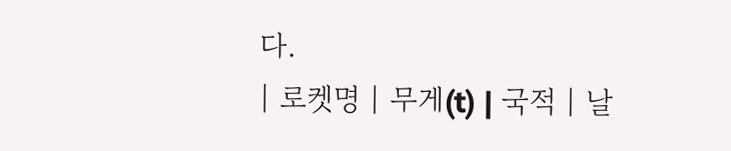다.
| 로켓명 | 무게(t) | 국적 | 날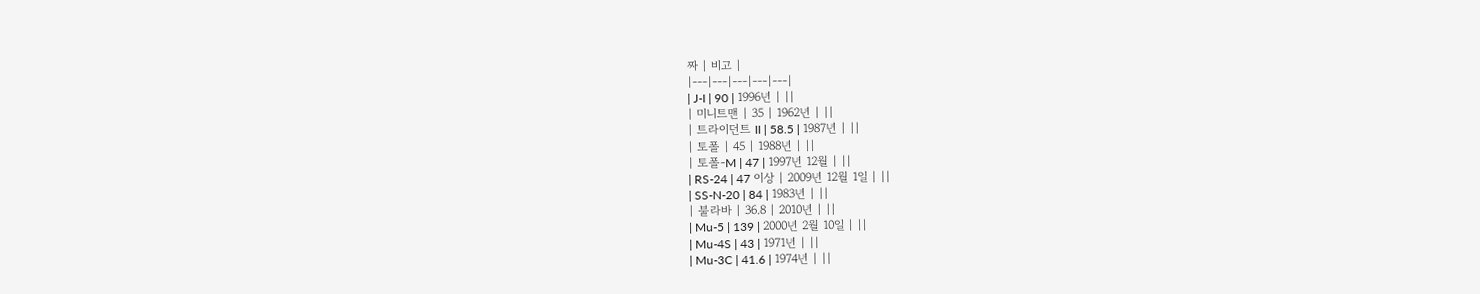짜 | 비고 |
|---|---|---|---|---|
| J-I | 90 | 1996년 | ||
| 미니트맨 | 35 | 1962년 | ||
| 트라이던트 II | 58.5 | 1987년 | ||
| 토폴 | 45 | 1988년 | ||
| 토폴-M | 47 | 1997년 12월 | ||
| RS-24 | 47 이상 | 2009년 12월 1일 | ||
| SS-N-20 | 84 | 1983년 | ||
| 불라바 | 36.8 | 2010년 | ||
| Mu-5 | 139 | 2000년 2월 10일 | ||
| Mu-4S | 43 | 1971년 | ||
| Mu-3C | 41.6 | 1974년 | ||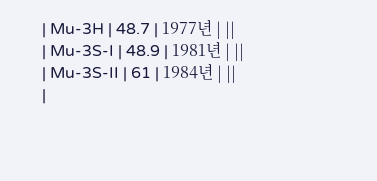| Mu-3H | 48.7 | 1977년 | ||
| Mu-3S-I | 48.9 | 1981년 | ||
| Mu-3S-II | 61 | 1984년 | ||
|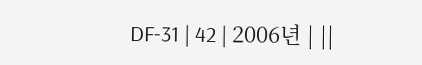DF-31 | 42 | 2006년 | ||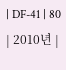| DF-41 | 80 | 2010년 |